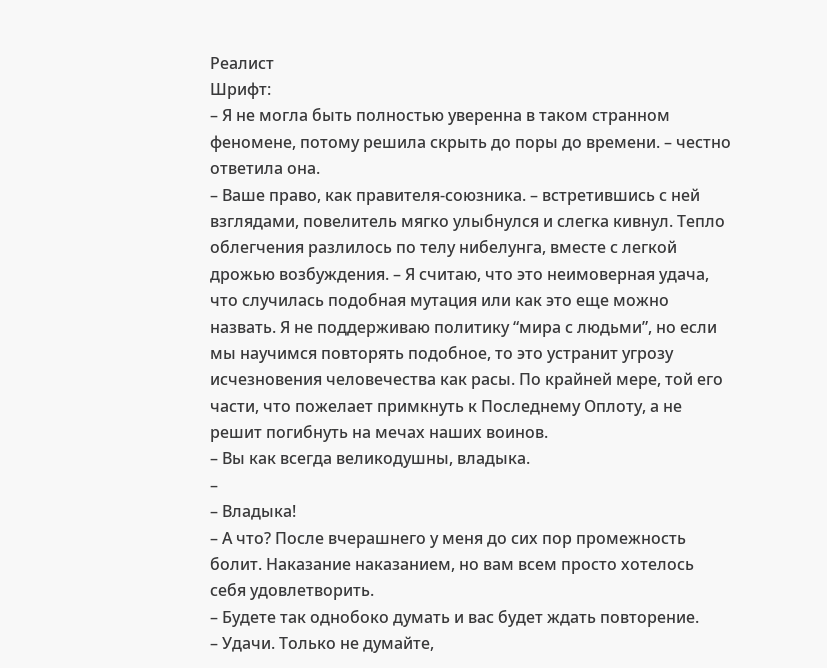Реалист
Шрифт:
– Я не могла быть полностью уверенна в таком странном феномене, потому решила скрыть до поры до времени. – честно ответила она.
– Ваше право, как правителя-союзника. – встретившись с ней взглядами, повелитель мягко улыбнулся и слегка кивнул. Тепло облегчения разлилось по телу нибелунга, вместе с легкой дрожью возбуждения. – Я считаю, что это неимоверная удача, что случилась подобная мутация или как это еще можно назвать. Я не поддерживаю политику “мира с людьми”, но если мы научимся повторять подобное, то это устранит угрозу исчезновения человечества как расы. По крайней мере, той его части, что пожелает примкнуть к Последнему Оплоту, а не решит погибнуть на мечах наших воинов.
– Вы как всегда великодушны, владыка.
–
– Владыка!
– А что? После вчерашнего у меня до сих пор промежность болит. Наказание наказанием, но вам всем просто хотелось себя удовлетворить.
– Будете так однобоко думать и вас будет ждать повторение.
– Удачи. Только не думайте,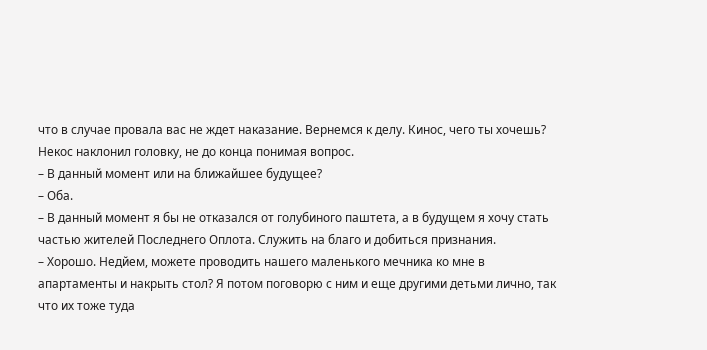что в случае провала вас не ждет наказание. Вернемся к делу. Кинос, чего ты хочешь?
Некос наклонил головку, не до конца понимая вопрос.
– В данный момент или на ближайшее будущее?
– Оба.
– В данный момент я бы не отказался от голубиного паштета, а в будущем я хочу стать частью жителей Последнего Оплота. Служить на благо и добиться признания.
– Хорошо. Недйем, можете проводить нашего маленького мечника ко мне в апартаменты и накрыть стол? Я потом поговорю с ним и еще другими детьми лично, так что их тоже туда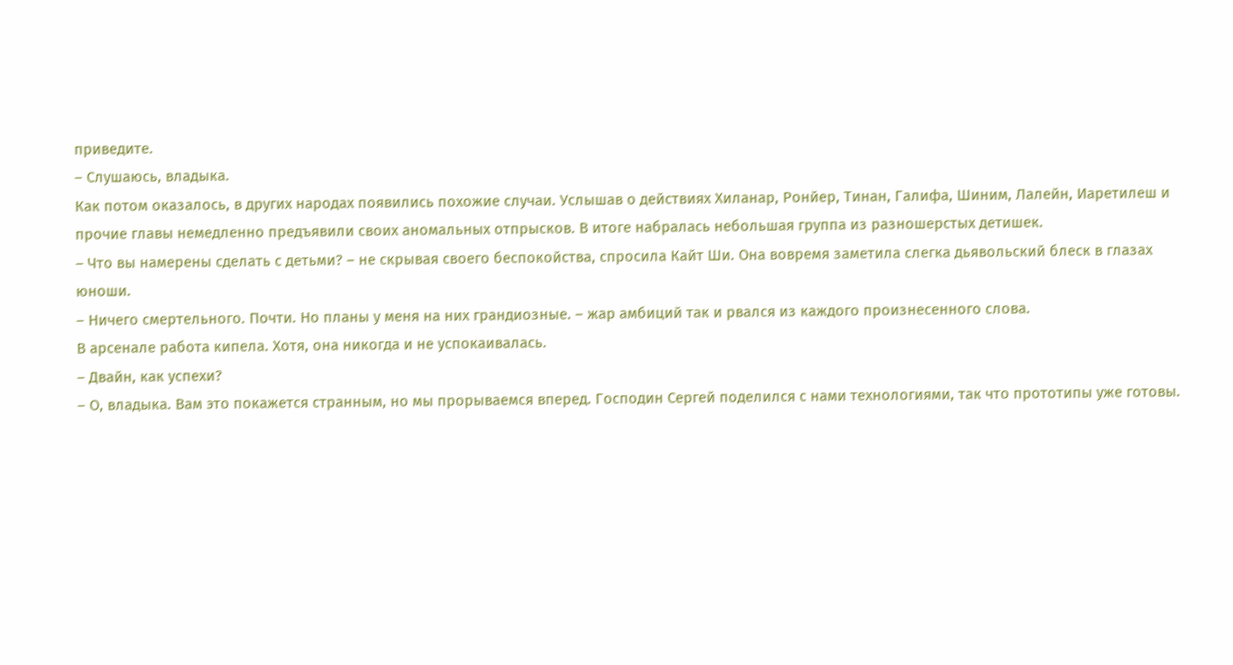приведите.
– Слушаюсь, владыка.
Как потом оказалось, в других народах появились похожие случаи. Услышав о действиях Хиланар, Ронйер, Тинан, Галифа, Шиним, Лалейн, Иаретилеш и прочие главы немедленно предъявили своих аномальных отпрысков. В итоге набралась небольшая группа из разношерстых детишек.
– Что вы намерены сделать с детьми? – не скрывая своего беспокойства, спросила Кайт Ши. Она вовремя заметила слегка дьявольский блеск в глазах юноши.
– Ничего смертельного. Почти. Но планы у меня на них грандиозные. – жар амбиций так и рвался из каждого произнесенного слова.
В арсенале работа кипела. Хотя, она никогда и не успокаивалась.
– Двайн, как успехи?
– О, владыка. Вам это покажется странным, но мы прорываемся вперед. Господин Сергей поделился с нами технологиями, так что прототипы уже готовы.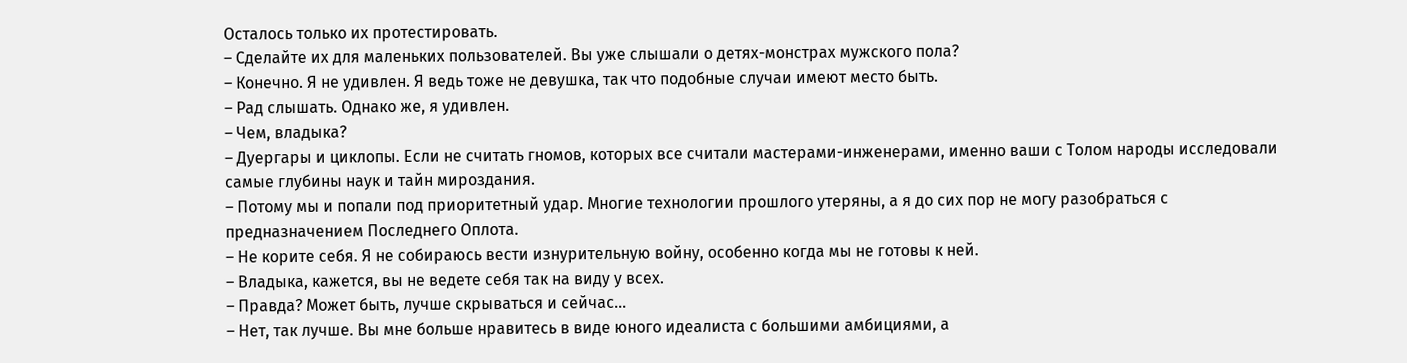Осталось только их протестировать.
– Сделайте их для маленьких пользователей. Вы уже слышали о детях-монстрах мужского пола?
– Конечно. Я не удивлен. Я ведь тоже не девушка, так что подобные случаи имеют место быть.
– Рад слышать. Однако же, я удивлен.
– Чем, владыка?
– Дуергары и циклопы. Если не считать гномов, которых все считали мастерами-инженерами, именно ваши с Толом народы исследовали самые глубины наук и тайн мироздания.
– Потому мы и попали под приоритетный удар. Многие технологии прошлого утеряны, а я до сих пор не могу разобраться с предназначением Последнего Оплота.
– Не корите себя. Я не собираюсь вести изнурительную войну, особенно когда мы не готовы к ней.
– Владыка, кажется, вы не ведете себя так на виду у всех.
– Правда? Может быть, лучше скрываться и сейчас...
– Нет, так лучше. Вы мне больше нравитесь в виде юного идеалиста с большими амбициями, а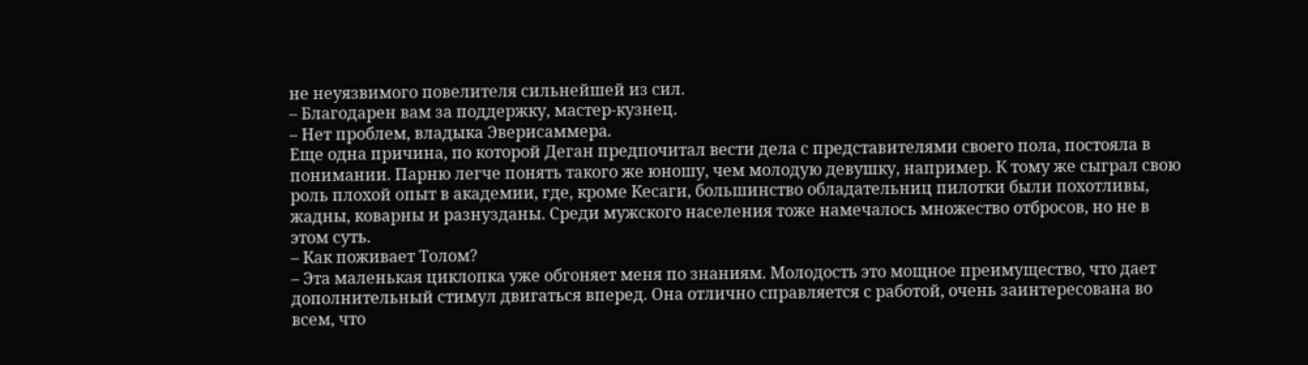не неуязвимого повелителя сильнейшей из сил.
– Благодарен вам за поддержку, мастер-кузнец.
– Нет проблем, владыка Эверисаммера.
Еще одна причина, по которой Деган предпочитал вести дела с представителями своего пола, постояла в понимании. Парню легче понять такого же юношу, чем молодую девушку, например. К тому же сыграл свою роль плохой опыт в академии, где, кроме Кесаги, большинство обладательниц пилотки были похотливы, жадны, коварны и разнузданы. Среди мужского населения тоже намечалось множество отбросов, но не в этом суть.
– Как поживает Толом?
– Эта маленькая циклопка уже обгоняет меня по знаниям. Молодость это мощное преимущество, что дает дополнительный стимул двигаться вперед. Она отлично справляется с работой, очень заинтересована во всем, что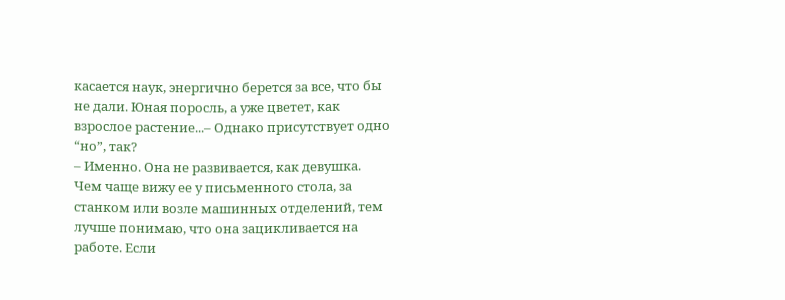касается наук, энергично берется за все, что бы не дали. Юная поросль, а уже цветет, как взрослое растение...– Однако присутствует одно “но”, так?
– Именно. Она не развивается, как девушка. Чем чаще вижу ее у письменного стола, за станком или возле машинных отделений, тем лучше понимаю, что она зацикливается на работе. Если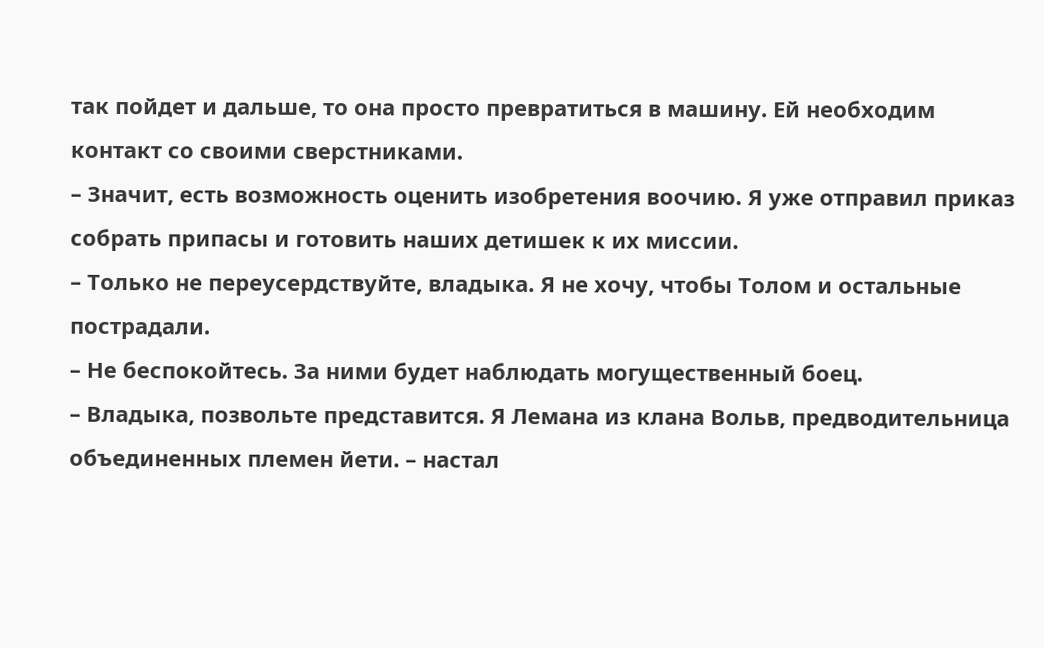так пойдет и дальше, то она просто превратиться в машину. Ей необходим контакт со своими сверстниками.
– Значит, есть возможность оценить изобретения воочию. Я уже отправил приказ собрать припасы и готовить наших детишек к их миссии.
– Только не переусердствуйте, владыка. Я не хочу, чтобы Толом и остальные пострадали.
– Не беспокойтесь. За ними будет наблюдать могущественный боец.
– Владыка, позвольте представится. Я Лемана из клана Вольв, предводительница объединенных племен йети. – настал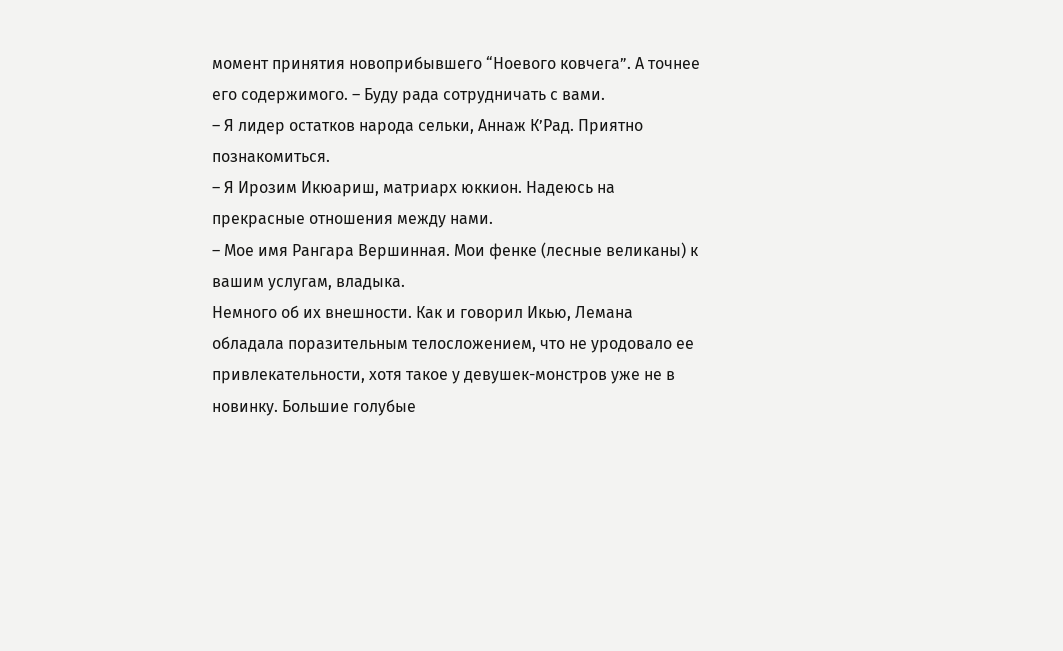момент принятия новоприбывшего “Ноевого ковчега”. А точнее его содержимого. – Буду рада сотрудничать с вами.
– Я лидер остатков народа сельки, Аннаж К’Рад. Приятно познакомиться.
– Я Ирозим Икюариш, матриарх юккион. Надеюсь на прекрасные отношения между нами.
– Мое имя Рангара Вершинная. Мои фенке (лесные великаны) к вашим услугам, владыка.
Немного об их внешности. Как и говорил Икью, Лемана обладала поразительным телосложением, что не уродовало ее привлекательности, хотя такое у девушек-монстров уже не в новинку. Большие голубые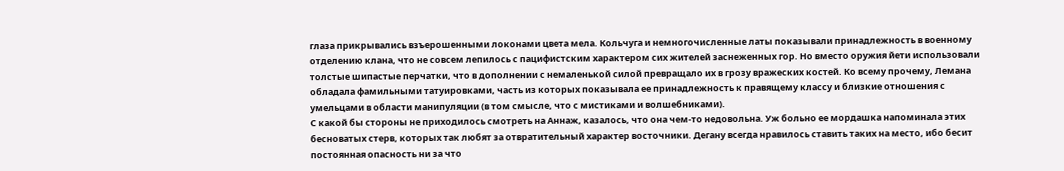глаза прикрывались взъерошенными локонами цвета мела. Кольчуга и немногочисленные латы показывали принадлежность в военному отделению клана, что не совсем лепилось с пацифистским характером сих жителей заснеженных гор. Но вместо оружия йети использовали толстые шипастые перчатки, что в дополнении с немаленькой силой превращало их в грозу вражеских костей. Ко всему прочему, Лемана обладала фамильными татуировками, часть из которых показывала ее принадлежность к правящему классу и близкие отношения с умельцами в области манипуляции (в том смысле, что с мистиками и волшебниками).
С какой бы стороны не приходилось смотреть на Аннаж, казалось, что она чем-то недовольна. Уж больно ее мордашка напоминала этих бесноватых стерв, которых так любят за отвратительный характер восточники. Дегану всегда нравилось ставить таких на место, ибо бесит постоянная опасность ни за что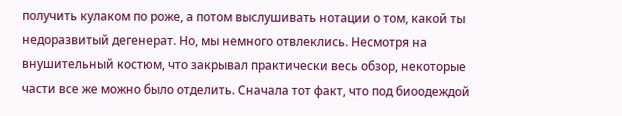получить кулаком по роже, а потом выслушивать нотации о том, какой ты недоразвитый дегенерат. Но, мы немного отвлеклись. Несмотря на внушительный костюм, что закрывал практически весь обзор, некоторые части все же можно было отделить. Сначала тот факт, что под биоодеждой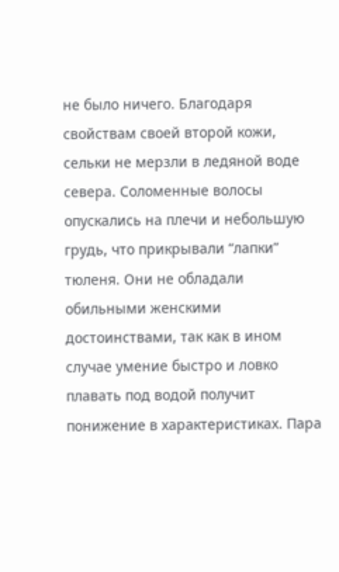не было ничего. Благодаря свойствам своей второй кожи, сельки не мерзли в ледяной воде севера. Соломенные волосы опускались на плечи и небольшую грудь, что прикрывали “лапки” тюленя. Они не обладали обильными женскими достоинствами, так как в ином случае умение быстро и ловко плавать под водой получит понижение в характеристиках. Пара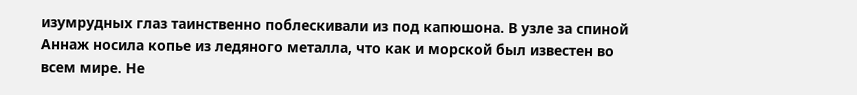изумрудных глаз таинственно поблескивали из под капюшона. В узле за спиной Аннаж носила копье из ледяного металла, что как и морской был известен во всем мире. Не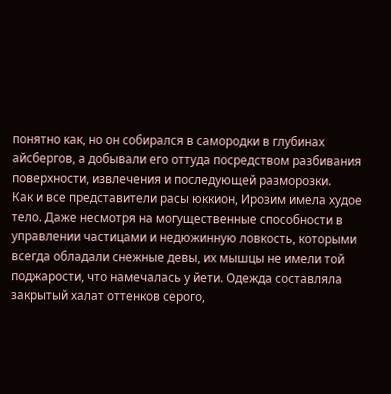понятно как, но он собирался в самородки в глубинах айсбергов, а добывали его оттуда посредством разбивания поверхности, извлечения и последующей разморозки.
Как и все представители расы юккион, Ирозим имела худое тело. Даже несмотря на могущественные способности в управлении частицами и недюжинную ловкость, которыми всегда обладали снежные девы, их мышцы не имели той поджарости, что намечалась у йети. Одежда составляла закрытый халат оттенков серого,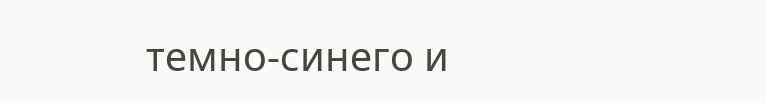темно-синего и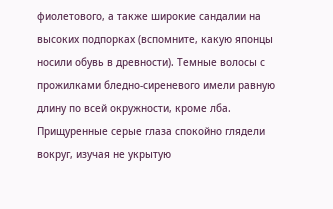фиолетового, а также широкие сандалии на высоких подпорках (вспомните, какую японцы носили обувь в древности). Темные волосы с прожилками бледно-сиреневого имели равную длину по всей окружности, кроме лба. Прищуренные серые глаза спокойно глядели вокруг, изучая не укрытую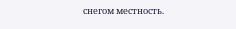снегом местность.